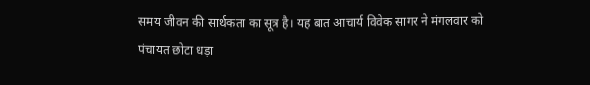समय जीवन की सार्थकता का सूत्र है। यह बात आचार्य विवेक सागर ने मंगलवार को पंचायत छोटा धड़ा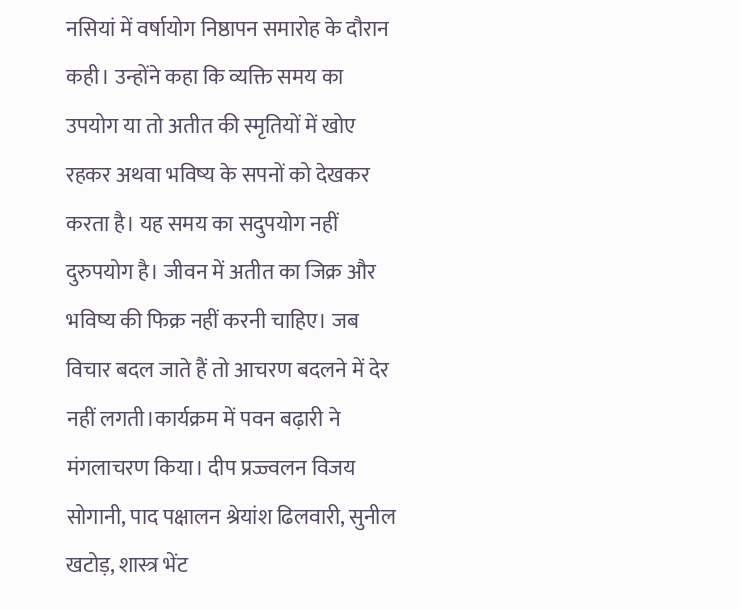नसियां में वर्षायोग निष्ठापन समारोह के दौरान कही। उन्होंने कहा कि व्यक्ति समय का उपयोग या तो अतीत की स्मृतियों में खोए रहकर अथवा भविष्य के सपनों को देखकर करता है। यह समय का सदुपयोग नहीं दुरुपयोग है। जीवन में अतीत का जिक्र और भविष्य की फिक्र नहीं करनी चाहिए। जब विचार बदल जाते हैं तो आचरण बदलने में देर नहीं लगती।कार्यक्रम में पवन बढ़ारी ने मंगलाचरण किया। दीप प्रज्ज्वलन विजय सोगानी, पाद पक्षालन श्रेयांश ढिलवारी, सुनील खटोड़, शास्त्र भेंट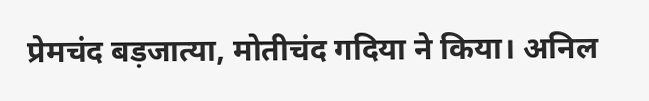प्रेमचंद बड़जात्या, मोतीचंद गदिया ने किया। अनिल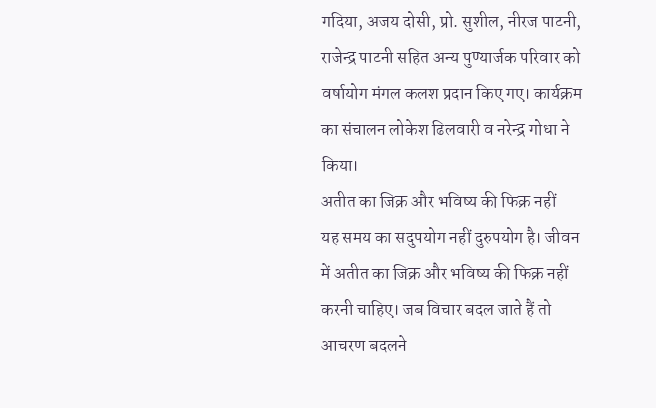गदिया, अजय दोसी, प्रो. सुशील, नीरज पाटनी, राजेन्द्र पाटनी सहित अन्य पुण्यार्जक परिवार को वर्षायोग मंगल कलश प्रदान किए गए। कार्यक्रम का संचालन लोकेश ढिलवारी व नरेन्द्र गोधा ने किया।
अतीत का जिक्र और भविष्य की फिक्र नहीं
यह समय का सदुपयोग नहीं दुरुपयोग है। जीवन में अतीत का जिक्र और भविष्य की फिक्र नहीं करनी चाहिए। जब विचार बदल जाते हैं तो आचरण बदलने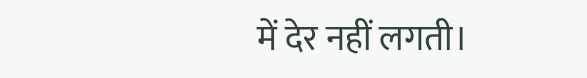में देर नहीं लगती।